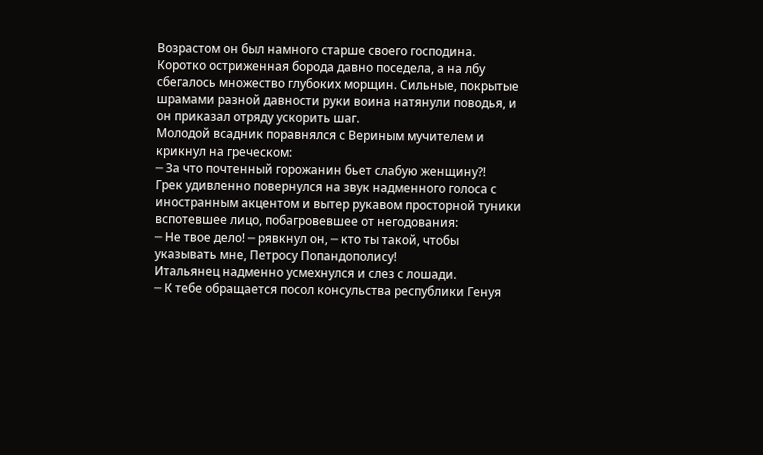Возрастом он был намного старше своего господина. Коротко остриженная борода давно поседела, а на лбу сбегалось множество глубоких морщин. Сильные, покрытые шрамами разной давности руки воина натянули поводья, и он приказал отряду ускорить шаг.
Молодой всадник поравнялся с Вериным мучителем и крикнул на греческом:
─ За что почтенный горожанин бьет слабую женщину?!
Грек удивленно повернулся на звук надменного голоса с иностранным акцентом и вытер рукавом просторной туники вспотевшее лицо, побагровевшее от негодования:
─ Не твое дело! ─ рявкнул он, ─ кто ты такой, чтобы указывать мне, Петросу Попандополису!
Итальянец надменно усмехнулся и слез с лошади.
─ К тебе обращается посол консульства республики Генуя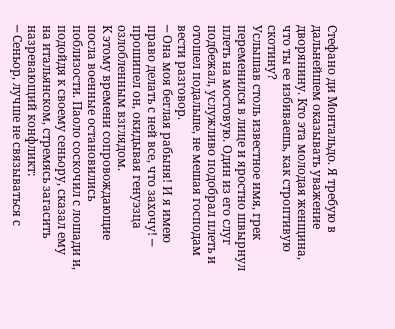Стефано ди Монтальдо. Я требую в дальнейшем оказывать уважение дворянину. Кто эта молодая женщина, что ты ее избиваешь, как строптивую скотину?
Услышав столь известное имя, грек переменился в лице и яростно швырнул плеть на мостовую. Один из его слуг подбежал, услужливо подобрал плеть и отошел подальше, не мешая господам вести разговор.
─ Она моя беглая рабыня! И я имею право делать с ней все, что захочу! ─ прошипел он, окидывая генуэзца озлобленным взглядом.
К этому времени сопровождающие посла военные остановились поблизости. Паоло соскочил с лошади и, подойдя к своему сеньору, сказал ему на итальянском, стремясь загасить назревающий конфликт:
─ Сеньор, лучше не связываться с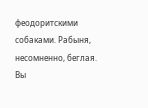феодоритскими собаками. Рабыня, несомненно, беглая. Вы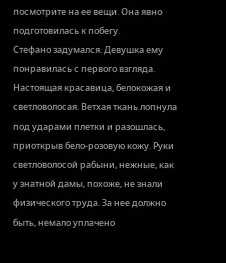посмотрите на ее вещи. Она явно подготовилась к побегу.
Стефано задумался. Девушка ему понравилась с первого взгляда. Настоящая красавица, белокожая и светловолосая. Ветхая ткань лопнула под ударами плетки и разошлась, приоткрыв бело-розовую кожу. Руки светловолосой рабыни, нежные, как у знатной дамы, похоже, не знали физического труда. За нее должно быть, немало уплачено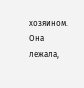хозяином. Она лежала,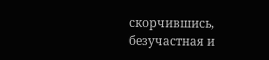скорчившись, безучастная и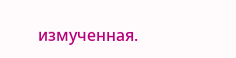измученная.